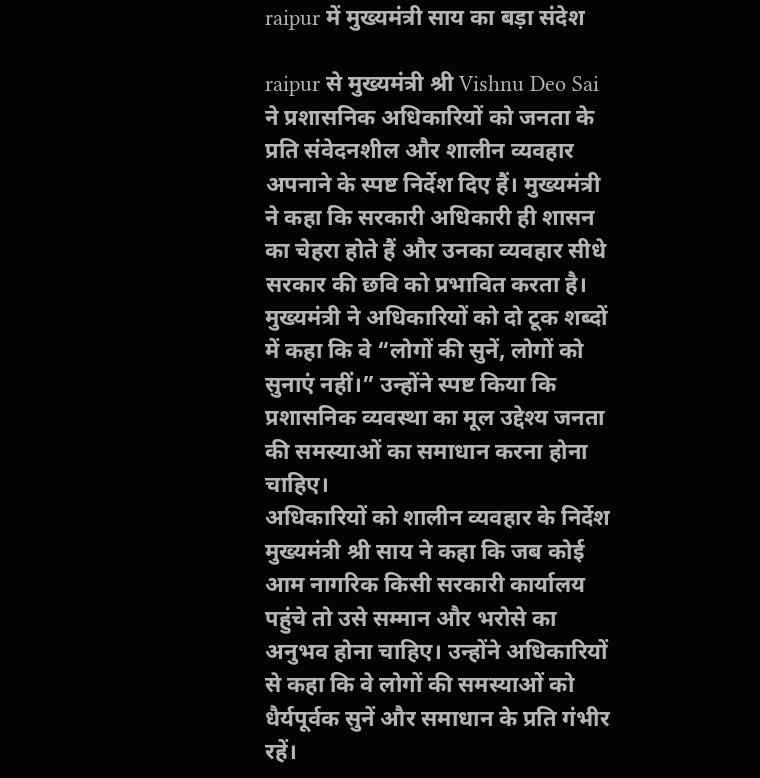raipur में मुख्यमंत्री साय का बड़ा संदेश

raipur से मुख्यमंत्री श्री Vishnu Deo Sai ने प्रशासनिक अधिकारियों को जनता के प्रति संवेदनशील और शालीन व्यवहार अपनाने के स्पष्ट निर्देश दिए हैं। मुख्यमंत्री ने कहा कि सरकारी अधिकारी ही शासन का चेहरा होते हैं और उनका व्यवहार सीधे सरकार की छवि को प्रभावित करता है।
मुख्यमंत्री ने अधिकारियों को दो टूक शब्दों में कहा कि वे “लोगों की सुनें, लोगों को सुनाएं नहीं।” उन्होंने स्पष्ट किया कि प्रशासनिक व्यवस्था का मूल उद्देश्य जनता की समस्याओं का समाधान करना होना चाहिए।
अधिकारियों को शालीन व्यवहार के निर्देश
मुख्यमंत्री श्री साय ने कहा कि जब कोई आम नागरिक किसी सरकारी कार्यालय पहुंचे तो उसे सम्मान और भरोसे का अनुभव होना चाहिए। उन्होंने अधिकारियों से कहा कि वे लोगों की समस्याओं को धैर्यपूर्वक सुनें और समाधान के प्रति गंभीर रहें।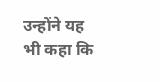उन्होंने यह भी कहा कि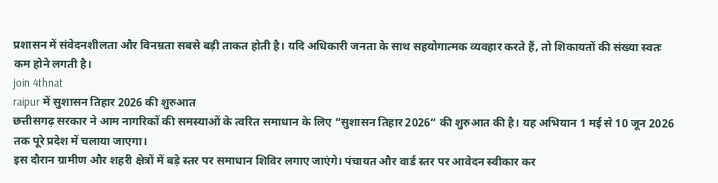प्रशासन में संवेदनशीलता और विनम्रता सबसे बड़ी ताकत होती है। यदि अधिकारी जनता के साथ सहयोगात्मक व्यवहार करते हैं, तो शिकायतों की संख्या स्वतः कम होने लगती है।
join 4thnat
raipur में सुशासन तिहार 2026 की शुरुआत
छत्तीसगढ़ सरकार ने आम नागरिकों की समस्याओं के त्वरित समाधान के लिए “सुशासन तिहार 2026” की शुरुआत की है। यह अभियान 1 मई से 10 जून 2026 तक पूरे प्रदेश में चलाया जाएगा।
इस दौरान ग्रामीण और शहरी क्षेत्रों में बड़े स्तर पर समाधान शिविर लगाए जाएंगे। पंचायत और वार्ड स्तर पर आवेदन स्वीकार कर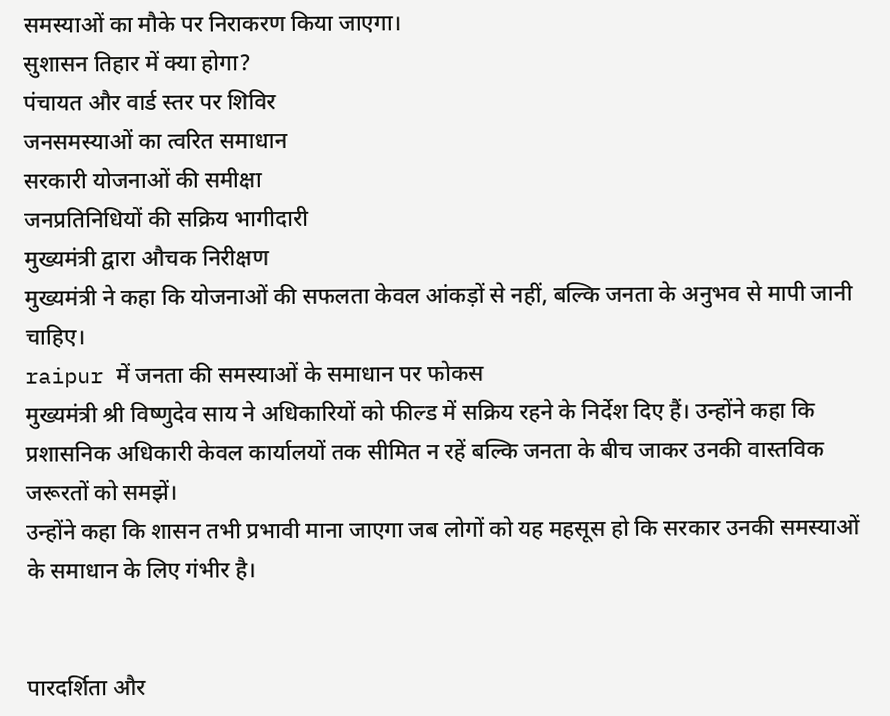समस्याओं का मौके पर निराकरण किया जाएगा।
सुशासन तिहार में क्या होगा?
पंचायत और वार्ड स्तर पर शिविर
जनसमस्याओं का त्वरित समाधान
सरकारी योजनाओं की समीक्षा
जनप्रतिनिधियों की सक्रिय भागीदारी
मुख्यमंत्री द्वारा औचक निरीक्षण
मुख्यमंत्री ने कहा कि योजनाओं की सफलता केवल आंकड़ों से नहीं, बल्कि जनता के अनुभव से मापी जानी चाहिए।
raipur में जनता की समस्याओं के समाधान पर फोकस
मुख्यमंत्री श्री विष्णुदेव साय ने अधिकारियों को फील्ड में सक्रिय रहने के निर्देश दिए हैं। उन्होंने कहा कि प्रशासनिक अधिकारी केवल कार्यालयों तक सीमित न रहें बल्कि जनता के बीच जाकर उनकी वास्तविक जरूरतों को समझें।
उन्होंने कहा कि शासन तभी प्रभावी माना जाएगा जब लोगों को यह महसूस हो कि सरकार उनकी समस्याओं के समाधान के लिए गंभीर है।


पारदर्शिता और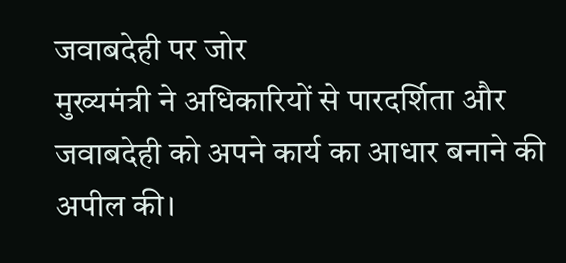जवाबदेही पर जोर
मुख्यमंत्री ने अधिकारियों से पारदर्शिता और जवाबदेही को अपने कार्य का आधार बनाने की अपील की।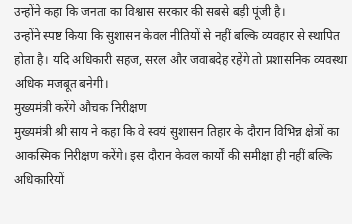उन्होंने कहा कि जनता का विश्वास सरकार की सबसे बड़ी पूंजी है।
उन्होंने स्पष्ट किया कि सुशासन केवल नीतियों से नहीं बल्कि व्यवहार से स्थापित होता है। यदि अधिकारी सहज, सरल और जवाबदेह रहेंगे तो प्रशासनिक व्यवस्था अधिक मजबूत बनेगी।
मुख्यमंत्री करेंगे औचक निरीक्षण
मुख्यमंत्री श्री साय ने कहा कि वे स्वयं सुशासन तिहार के दौरान विभिन्न क्षेत्रों का आकस्मिक निरीक्षण करेंगे। इस दौरान केवल कार्यों की समीक्षा ही नहीं बल्कि अधिकारियों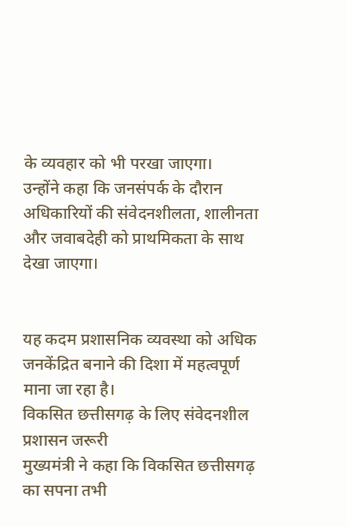के व्यवहार को भी परखा जाएगा।
उन्होंने कहा कि जनसंपर्क के दौरान अधिकारियों की संवेदनशीलता, शालीनता और जवाबदेही को प्राथमिकता के साथ देखा जाएगा।


यह कदम प्रशासनिक व्यवस्था को अधिक जनकेंद्रित बनाने की दिशा में महत्वपूर्ण माना जा रहा है।
विकसित छत्तीसगढ़ के लिए संवेदनशील प्रशासन जरूरी
मुख्यमंत्री ने कहा कि विकसित छत्तीसगढ़ का सपना तभी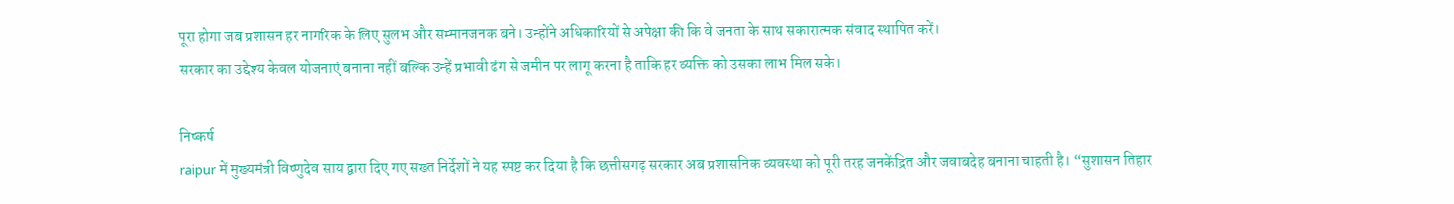पूरा होगा जब प्रशासन हर नागरिक के लिए सुलभ और सम्मानजनक बने। उन्होंने अधिकारियों से अपेक्षा की कि वे जनता के साथ सकारात्मक संवाद स्थापित करें।
सरकार का उद्देश्य केवल योजनाएं बनाना नहीं बल्कि उन्हें प्रभावी ढंग से जमीन पर लागू करना है ताकि हर व्यक्ति को उसका लाभ मिल सके।

निष्कर्ष
raipur में मुख्यमंत्री विष्णुदेव साय द्वारा दिए गए सख्त निर्देशों ने यह स्पष्ट कर दिया है कि छत्तीसगढ़ सरकार अब प्रशासनिक व्यवस्था को पूरी तरह जनकेंद्रित और जवाबदेह बनाना चाहती है। “सुशासन तिहार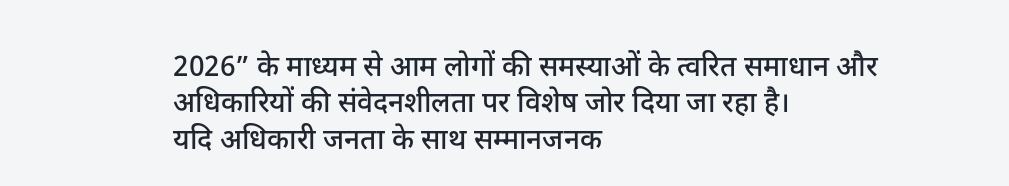2026” के माध्यम से आम लोगों की समस्याओं के त्वरित समाधान और अधिकारियों की संवेदनशीलता पर विशेष जोर दिया जा रहा है।
यदि अधिकारी जनता के साथ सम्मानजनक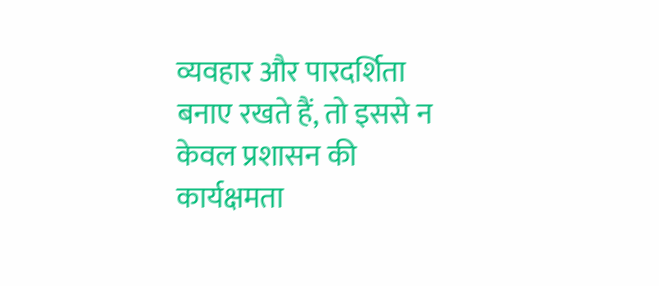व्यवहार और पारदर्शिता बनाए रखते हैं, तो इससे न केवल प्रशासन की कार्यक्षमता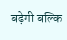बढ़ेगी बल्कि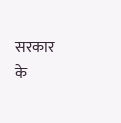सरकार के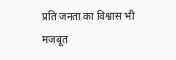प्रति जनता का विश्वास भी मजबूत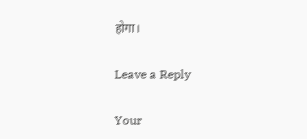होगा।

Leave a Reply

Your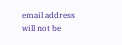email address will not be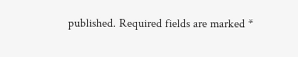published. Required fields are marked *